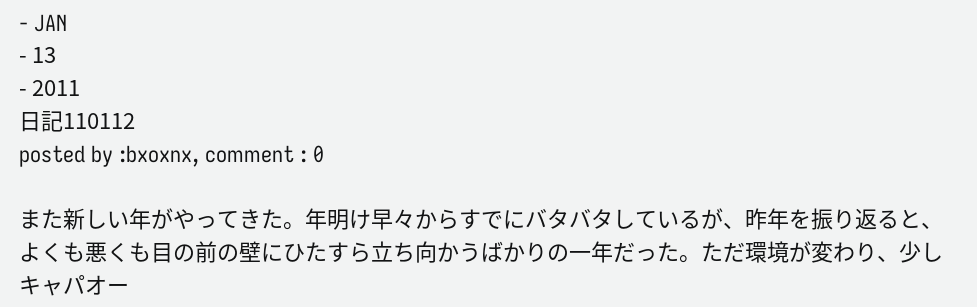- JAN
- 13
- 2011
日記110112
posted by :bxoxnx, comment : 0

また新しい年がやってきた。年明け早々からすでにバタバタしているが、昨年を振り返ると、よくも悪くも目の前の壁にひたすら立ち向かうばかりの一年だった。ただ環境が変わり、少しキャパオー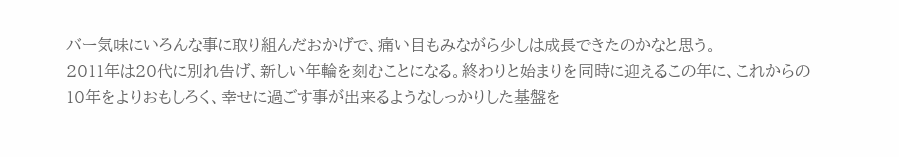バー気味にいろんな事に取り組んだおかげで、痛い目もみながら少しは成長できたのかなと思う。
2011年は20代に別れ告げ、新しい年輪を刻むことになる。終わりと始まりを同時に迎えるこの年に、これからの10年をよりおもしろく、幸せに過ごす事が出来るようなしっかりした基盤を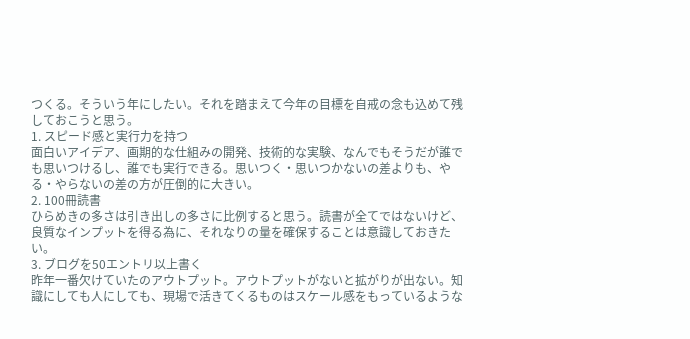つくる。そういう年にしたい。それを踏まえて今年の目標を自戒の念も込めて残しておこうと思う。
1. スピード感と実行力を持つ
面白いアイデア、画期的な仕組みの開発、技術的な実験、なんでもそうだが誰でも思いつけるし、誰でも実行できる。思いつく・思いつかないの差よりも、やる・やらないの差の方が圧倒的に大きい。
2. 100冊読書
ひらめきの多さは引き出しの多さに比例すると思う。読書が全てではないけど、良質なインプットを得る為に、それなりの量を確保することは意識しておきたい。
3. ブログを50エントリ以上書く
昨年一番欠けていたのアウトプット。アウトプットがないと拡がりが出ない。知識にしても人にしても、現場で活きてくるものはスケール感をもっているような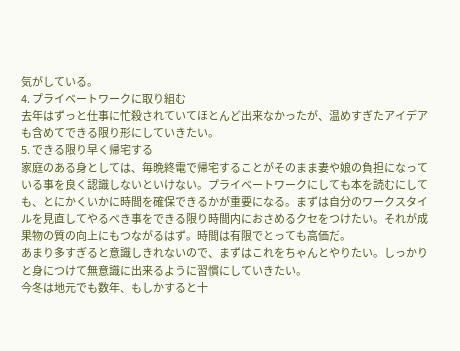気がしている。
4. プライベートワークに取り組む
去年はずっと仕事に忙殺されていてほとんど出来なかったが、温めすぎたアイデアも含めてできる限り形にしていきたい。
5. できる限り早く帰宅する
家庭のある身としては、毎晩終電で帰宅することがそのまま妻や娘の負担になっている事を良く認識しないといけない。プライベートワークにしても本を読むにしても、とにかくいかに時間を確保できるかが重要になる。まずは自分のワークスタイルを見直してやるべき事をできる限り時間内におさめるクセをつけたい。それが成果物の質の向上にもつながるはず。時間は有限でとっても高価だ。
あまり多すぎると意識しきれないので、まずはこれをちゃんとやりたい。しっかりと身につけて無意識に出来るように習慣にしていきたい。
今冬は地元でも数年、もしかすると十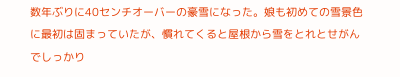数年ぶりに40センチオーバーの豪雪になった。娘も初めての雪景色に最初は固まっていたが、慣れてくると屋根から雪をとれとせがんでしっかり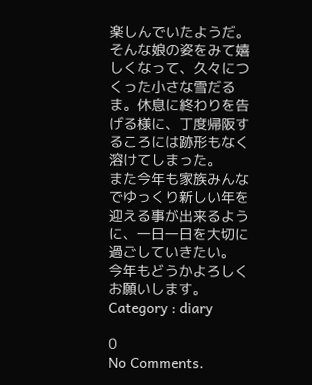楽しんでいたようだ。そんな娘の姿をみて嬉しくなって、久々につくった小さな雪だるま。休息に終わりを告げる様に、丁度帰阪するころには跡形もなく溶けてしまった。
また今年も家族みんなでゆっくり新しい年を迎える事が出来るように、一日一日を大切に過ごしていきたい。
今年もどうかよろしくお願いします。
Category : diary

0
No Comments.